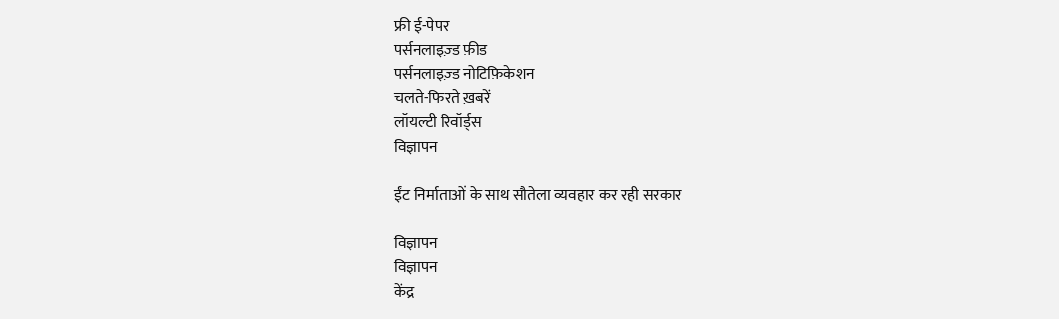फ्री ई-पेपर
पर्सनलाइज़्ड फ़ीड
पर्सनलाइज़्ड नोटिफ़िकेशन
चलते-फिरते ख़बरें
लॉयल्टी रिवॉर्ड्स
विज्ञापन

ईंट निर्माताओं के साथ सौतेला व्यवहार कर रही सरकार

विज्ञापन
विज्ञापन
केंद्र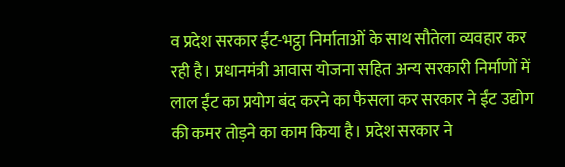व प्रदेश सरकार ईंट-भट्ठा निर्माताओं के साथ सौतेला व्यवहार कर रही है। प्रधानमंत्री आवास योजना सहित अन्य सरकारी निर्माणों में लाल ईंट का प्रयोग बंद करने का फैसला कर सरकार ने ईंट उद्योग की कमर तोड़ने का काम किया है। प्रदेश सरकार ने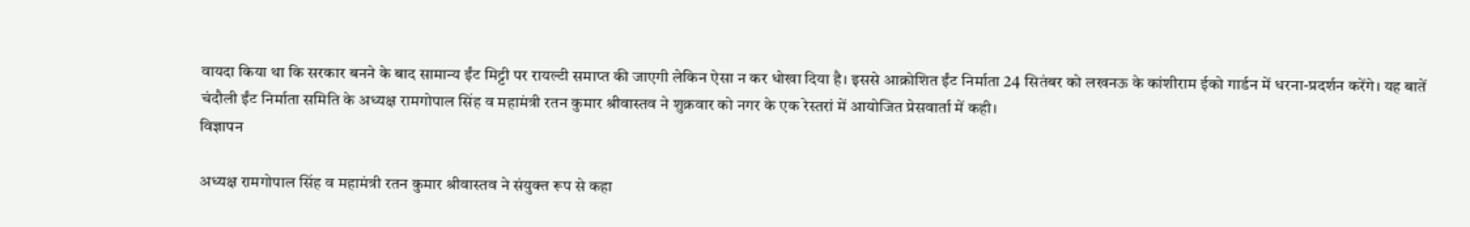वायदा किया था कि सरकार बनने के बाद सामान्य ईंट मिट्टी पर रायल्टी समाप्त की जाएगी लेकिन ऐसा न कर धोखा दिया है। इससे आक्रोशित ईंट निर्माता 24 सितंबर को लखनऊ के कांशीराम ईको गार्डन में धरना-प्रदर्शन करेंगे। यह बातें चंदौली ईंट निर्माता समिति के अध्यक्ष रामगोपाल सिंह व महामंत्री रतन कुमार श्रीवास्तव ने शुक्रवार को नगर के एक रेस्तरां में आयोजित प्रेसवार्ता में कही।
विज्ञापन

अध्यक्ष रामगोपाल सिंह व महामंत्री रतन कुमार श्रीवास्तव ने संयुक्त रूप से कहा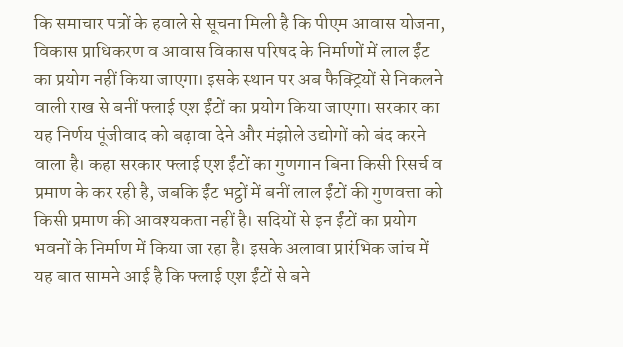कि समाचार पत्रों के हवाले से सूचना मिली है कि पीएम आवास योजना, विकास प्राधिकरण व आवास विकास परिषद के निर्माणों में लाल ईंट का प्रयोग नहीं किया जाएगा। इसके स्थान पर अब फैक्ट्रियों से निकलने वाली राख से बनीं फ्लाई एश ईंटों का प्रयोग किया जाएगा। सरकार का यह निर्णय पूंजीवाद को बढ़ावा देने और मंझोले उद्योगों को बंद करने वाला है। कहा सरकार फ्लाई एश ईंटों का गुणगान बिना किसी रिसर्च व प्रमाण के कर रही है, जबकि ईंट भट्ठों में बनीं लाल ईंटों की गुणवत्ता को किसी प्रमाण की आवश्यकता नहीं है। सदियों से इन ईंटों का प्रयोग भवनों के निर्माण में किया जा रहा है। इसके अलावा प्रारंभिक जांच में यह बात सामने आई है कि फ्लाई एश ईंटों से बने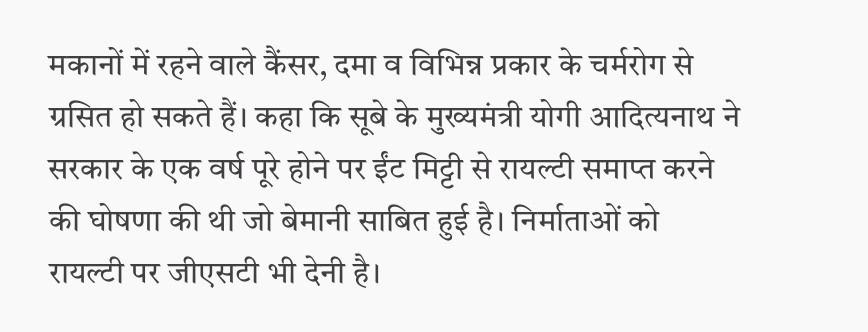मकानों में रहने वाले कैंसर, दमा व विभिन्न प्रकार के चर्मरोग से ग्रसित हो सकते हैं। कहा कि सूबे के मुख्यमंत्री योगी आदित्यनाथ ने सरकार के एक वर्ष पूरे होने पर ईंट मिट्टी से रायल्टी समाप्त करने की घोषणा की थी जो बेमानी साबित हुई है। निर्माताओं को रायल्टी पर जीएसटी भी देनी है।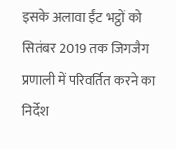इसके अलावा ईंट भट्ठों को सितंबर 2019 तक जिगजैग प्रणाली में परिवर्तित करने का निर्देश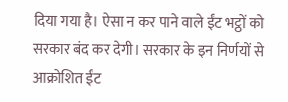दिया गया है। ऐसा न कर पाने वाले ईंट भट्ठों को सरकार बंद कर देगी। सरकार के इन निर्णयों से आक्रोशित ईंट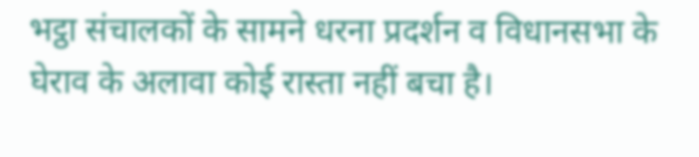भट्ठा संचालकों के सामने धरना प्रदर्शन व विधानसभा के घेराव के अलावा कोई रास्ता नहीं बचा है।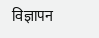विज्ञापन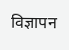विज्ञापन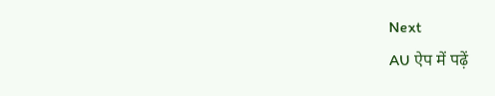Next
AU ऐप में पढ़ें